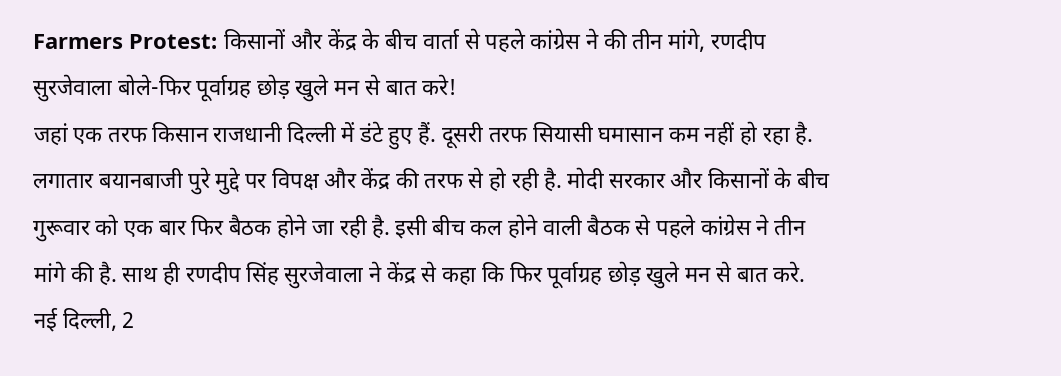Farmers Protest: किसानों और केंद्र के बीच वार्ता से पहले कांग्रेस ने की तीन मांगे, रणदीप सुरजेवाला बोले-फिर पूर्वाग्रह छोड़ खुले मन से बात करे!
जहां एक तरफ किसान राजधानी दिल्ली में डंटे हुए हैं. दूसरी तरफ सियासी घमासान कम नहीं हो रहा है. लगातार बयानबाजी पुरे मुद्दे पर विपक्ष और केंद्र की तरफ से हो रही है. मोदी सरकार और किसानों के बीच गुरूवार को एक बार फिर बैठक होने जा रही है. इसी बीच कल होने वाली बैठक से पहले कांग्रेस ने तीन मांगे की है. साथ ही रणदीप सिंह सुरजेवाला ने केंद्र से कहा कि फिर पूर्वाग्रह छोड़ खुले मन से बात करे.
नई दिल्ली, 2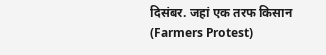दिसंबर. जहां एक तरफ किसान (Farmers Protest)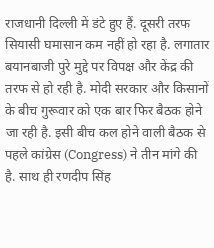राजधानी दिल्ली में डंटे हुए हैं. दूसरी तरफ सियासी घमासान कम नहीं हो रहा है. लगातार बयानबाजी पुरे मुद्दे पर विपक्ष और केंद्र की तरफ से हो रही है. मोदी सरकार और किसानों के बीच गुरूवार को एक बार फिर बैठक होने जा रही है. इसी बीच कल होने वाली बैठक से पहले कांग्रेस (Congress) ने तीन मांगे की है. साथ ही रणदीप सिंह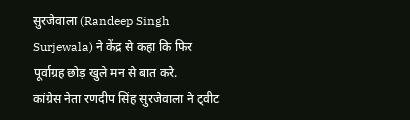सुरजेवाला (Randeep Singh Surjewala) ने केंद्र से कहा कि फिर पूर्वाग्रह छोड़ खुले मन से बात करे.
कांग्रेस नेता रणदीप सिंह सुरजेवाला ने ट्वीट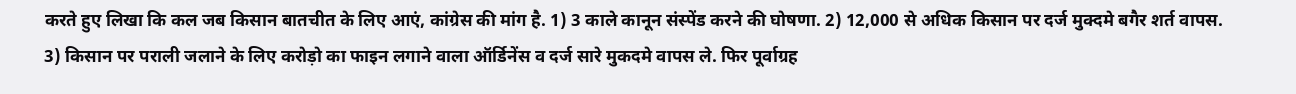करते हुए लिखा कि कल जब किसान बातचीत के लिए आएं, कांग्रेस की मांग है. 1) 3 काले कानून संस्पेंड करने की घोषणा. 2) 12,000 से अधिक किसान पर दर्ज मुक्दमे बगैर शर्त वापस. 3) किसान पर पराली जलाने के लिए करोड़ो का फाइन लगाने वाला ऑर्डिनेंस व दर्ज सारे मुकदमे वापस ले. फिर पूर्वाग्रह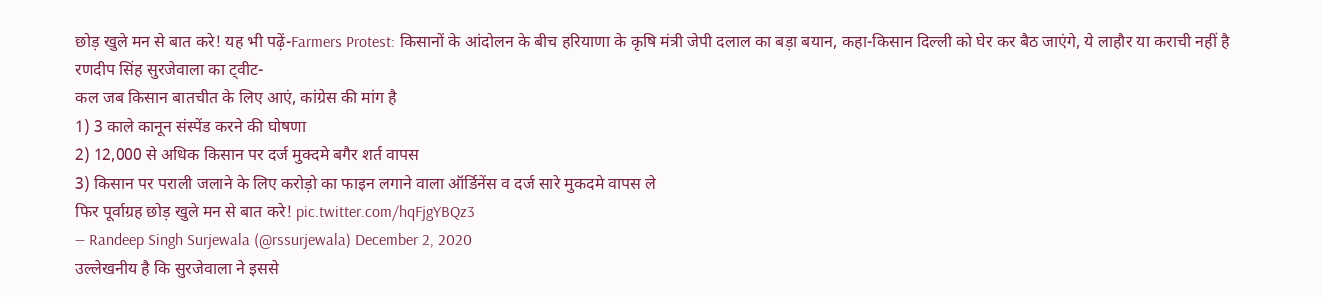छोड़ खुले मन से बात करे! यह भी पढ़ें-Farmers Protest: किसानों के आंदोलन के बीच हरियाणा के कृषि मंत्री जेपी दलाल का बड़ा बयान, कहा-किसान दिल्ली को घेर कर बैठ जाएंगे, ये लाहौर या कराची नहीं है
रणदीप सिंह सुरजेवाला का ट्वीट-
कल जब किसान बातचीत के लिए आएं, कांग्रेस की मांग है
1) 3 काले कानून संस्पेंड करने की घोषणा
2) 12,000 से अधिक किसान पर दर्ज मुक्दमे बगैर शर्त वापस
3) किसान पर पराली जलाने के लिए करोड़ो का फाइन लगाने वाला ऑर्डिनेंस व दर्ज सारे मुकदमे वापस ले
फिर पूर्वाग्रह छोड़ खुले मन से बात करे! pic.twitter.com/hqFjgYBQz3
— Randeep Singh Surjewala (@rssurjewala) December 2, 2020
उल्लेखनीय है कि सुरजेवाला ने इससे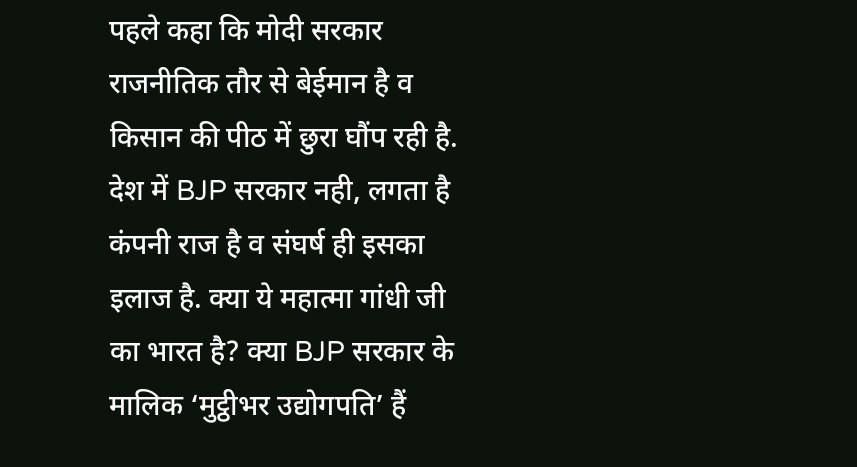पहले कहा कि मोदी सरकार राजनीतिक तौर से बेईमान है व किसान की पीठ में छुरा घौंप रही है. देश में BJP सरकार नही, लगता है कंपनी राज है व संघर्ष ही इसका इलाज है. क्या ये महात्मा गांधी जी का भारत है? क्या BJP सरकार के मालिक ‘मुट्ठीभर उद्योगपति’ हैं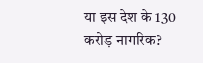या इस देश के 130 करोड़ नागरिक?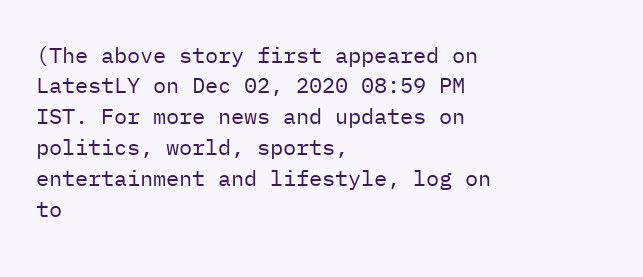(The above story first appeared on LatestLY on Dec 02, 2020 08:59 PM IST. For more news and updates on politics, world, sports, entertainment and lifestyle, log on to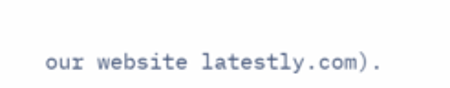our website latestly.com).